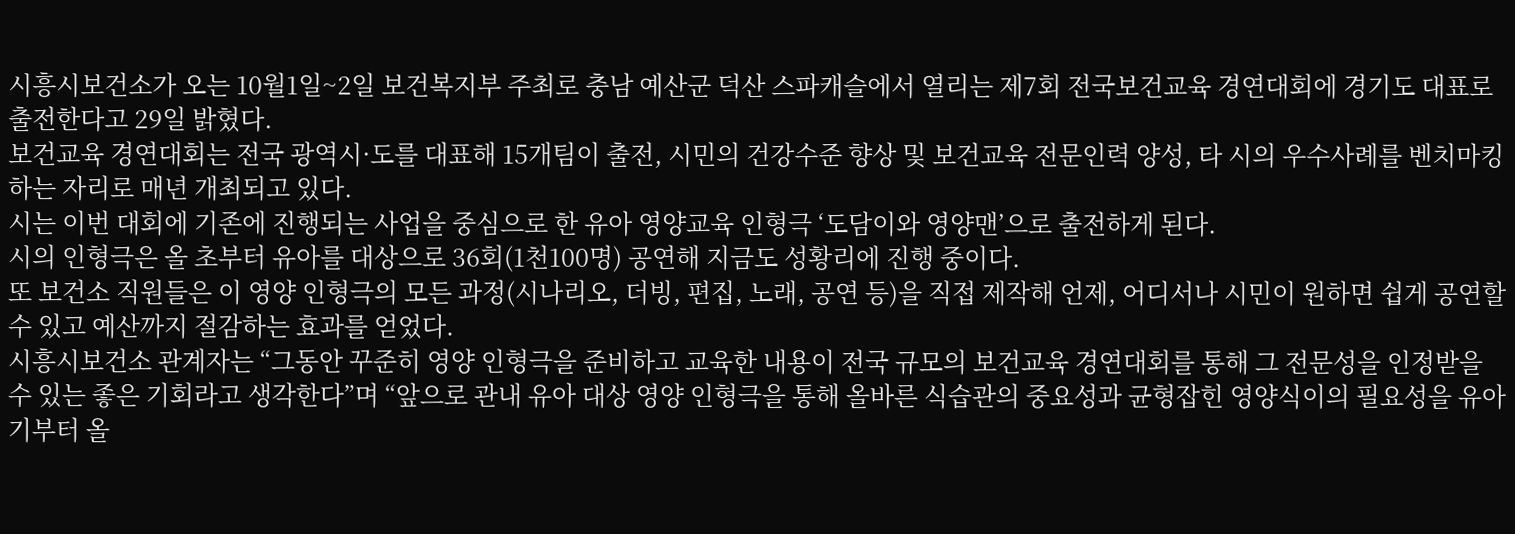시흥시보건소가 오는 10월1일~2일 보건복지부 주최로 충남 예산군 덕산 스파캐슬에서 열리는 제7회 전국보건교육 경연대회에 경기도 대표로 출전한다고 29일 밝혔다.
보건교육 경연대회는 전국 광역시·도를 대표해 15개팀이 출전, 시민의 건강수준 향상 및 보건교육 전문인력 양성, 타 시의 우수사례를 벤치마킹하는 자리로 매년 개최되고 있다.
시는 이번 대회에 기존에 진행되는 사업을 중심으로 한 유아 영양교육 인형극 ‘도담이와 영양맨’으로 출전하게 된다.
시의 인형극은 올 초부터 유아를 대상으로 36회(1천100명) 공연해 지금도 성황리에 진행 중이다.
또 보건소 직원들은 이 영양 인형극의 모든 과정(시나리오, 더빙, 편집, 노래, 공연 등)을 직접 제작해 언제, 어디서나 시민이 원하면 쉽게 공연할 수 있고 예산까지 절감하는 효과를 얻었다.
시흥시보건소 관계자는 “그동안 꾸준히 영양 인형극을 준비하고 교육한 내용이 전국 규모의 보건교육 경연대회를 통해 그 전문성을 인정받을 수 있는 좋은 기회라고 생각한다”며 “앞으로 관내 유아 대상 영양 인형극을 통해 올바른 식습관의 중요성과 균형잡힌 영양식이의 필요성을 유아기부터 올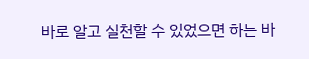바로 알고 실천할 수 있었으면 하는 바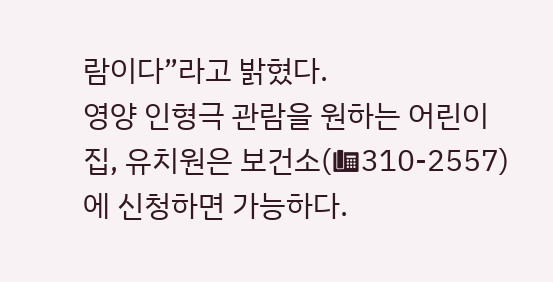람이다”라고 밝혔다.
영양 인형극 관람을 원하는 어린이집, 유치원은 보건소(☎310-2557)에 신청하면 가능하다.